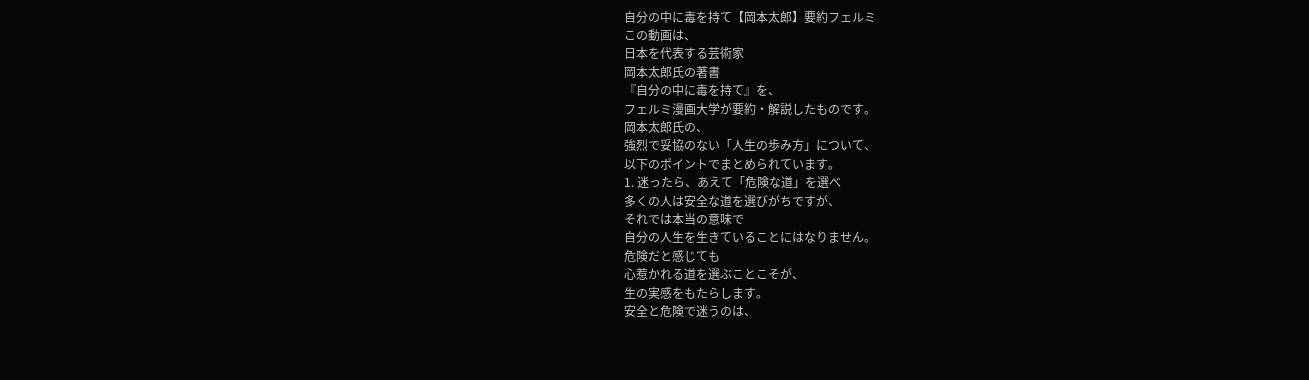自分の中に毒を持て【岡本太郎】要約フェルミ
この動画は、
日本を代表する芸術家
岡本太郎氏の著書
『自分の中に毒を持て』を、
フェルミ漫画大学が要約・解説したものです。
岡本太郎氏の、
強烈で妥協のない「人生の歩み方」について、
以下のポイントでまとめられています。
1. 迷ったら、あえて「危険な道」を選べ
多くの人は安全な道を選びがちですが、
それでは本当の意味で
自分の人生を生きていることにはなりません。
危険だと感じても
心惹かれる道を選ぶことこそが、
生の実感をもたらします。
安全と危険で迷うのは、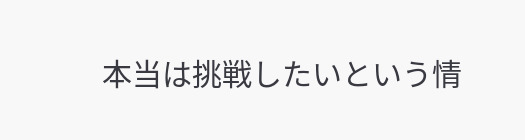本当は挑戦したいという情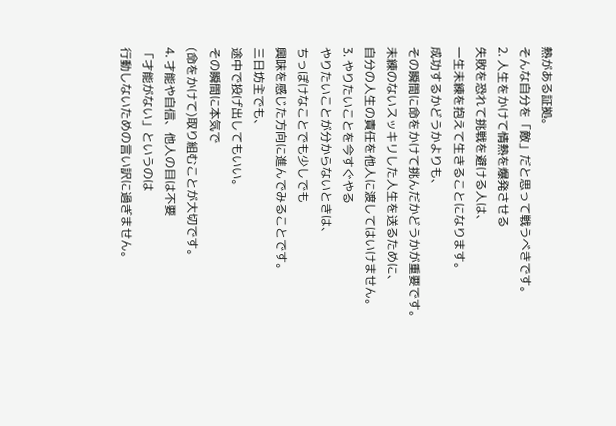熱がある証拠。
そんな自分を「敵」だと思って戦うべきです。
2. 人生をかけて情熱を爆発させる
失敗を恐れて挑戦を避ける人は、
一生未練を抱えて生きることになります。
成功するかどうかよりも、
その瞬間に命をかけて挑んだかどうかが重要です。
未練のないスッキリした人生を送るために、
自分の人生の責任を他人に渡してはいけません。
3. やりたいことを今すぐやる
やりたいことが分からないときは、
ちっぽけなことでも少しでも
興味を感じた方向に進んでみることです。
三日坊主でも、
途中で投げ出してもいい。
その瞬間に本気で
(命をかけて)取り組むことが大切です。
4. 才能や自信、他人の目は不要
「才能がない」というのは
行動しないための言い訳に過ぎません。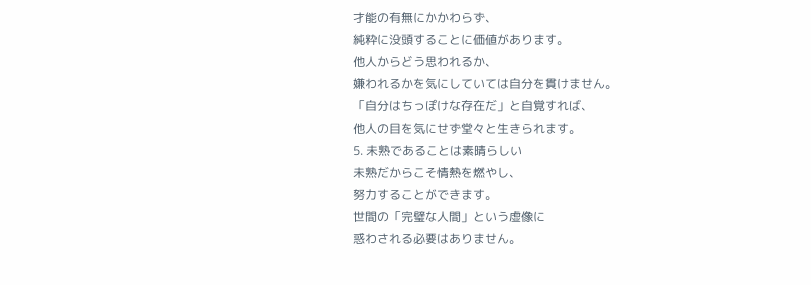才能の有無にかかわらず、
純粋に没頭することに価値があります。
他人からどう思われるか、
嫌われるかを気にしていては自分を貫けません。
「自分はちっぽけな存在だ」と自覚すれば、
他人の目を気にせず堂々と生きられます。
5. 未熟であることは素晴らしい
未熟だからこそ情熱を燃やし、
努力することができます。
世間の「完璧な人間」という虚像に
惑わされる必要はありません。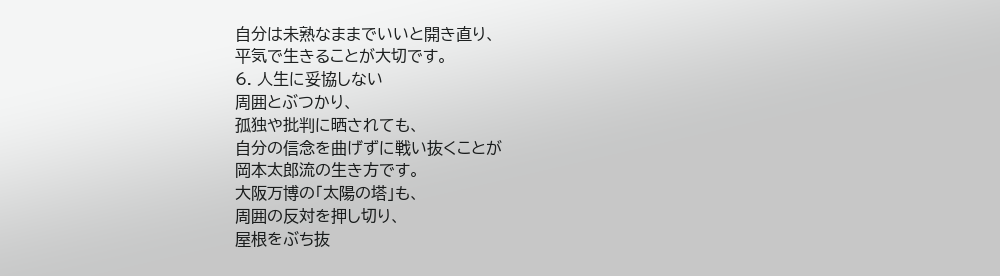自分は未熟なままでいいと開き直り、
平気で生きることが大切です。
6. 人生に妥協しない
周囲とぶつかり、
孤独や批判に晒されても、
自分の信念を曲げずに戦い抜くことが
岡本太郎流の生き方です。
大阪万博の「太陽の塔」も、
周囲の反対を押し切り、
屋根をぶち抜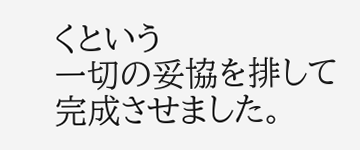くという
一切の妥協を排して完成させました。